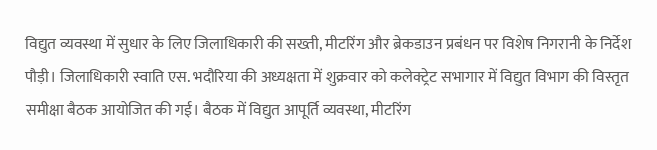विद्युत व्यवस्था में सुधार के लिए जिलाधिकारी की सख्ती, मीटरिंग और ब्रेकडाउन प्रबंधन पर विशेष निगरानी के निर्देश
पौड़ी। जिलाधिकारी स्वाति एस. भदौरिया की अध्यक्षता में शुक्रवार को कलेक्ट्रेट सभागार में विद्युत विभाग की विस्तृत समीक्षा बैठक आयोजित की गई। बैठक में विद्युत आपूर्ति व्यवस्था, मीटरिंग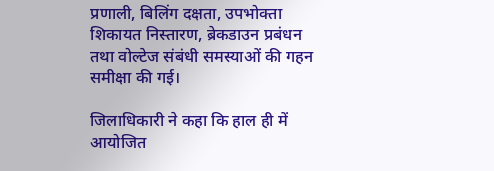प्रणाली, बिलिंग दक्षता, उपभोक्ता शिकायत निस्तारण, ब्रेकडाउन प्रबंधन तथा वोल्टेज संबंधी समस्याओं की गहन समीक्षा की गई।

जिलाधिकारी ने कहा कि हाल ही में आयोजित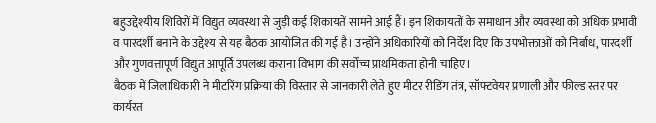बहुउद्देश्यीय शिविरों में विद्युत व्यवस्था से जुड़ी कई शिकायतें सामने आई हैं। इन शिकायतों के समाधान और व्यवस्था को अधिक प्रभावी व पारदर्शी बनाने के उद्देश्य से यह बैठक आयोजित की गई है। उन्होंने अधिकारियों को निर्देश दिए कि उपभोक्ताओं को निर्बाध, पारदर्शी और गुणवत्तापूर्ण विद्युत आपूर्ति उपलब्ध कराना विभाग की सर्वोच्च प्राथमिकता होनी चाहिए।
बैठक में जिलाधिकारी ने मीटरिंग प्रक्रिया की विस्तार से जानकारी लेते हुए मीटर रीडिंग तंत्र, सॉफ्टवेयर प्रणाली और फील्ड स्तर पर कार्यरत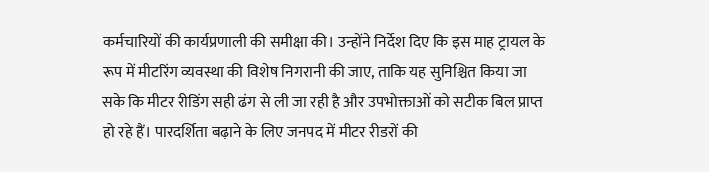कर्मचारियों की कार्यप्रणाली की समीक्षा की। उन्होंने निर्देश दिए कि इस माह ट्रायल के रूप में मीटरिंग व्यवस्था की विशेष निगरानी की जाए, ताकि यह सुनिश्चित किया जा सके कि मीटर रीडिंग सही ढंग से ली जा रही है और उपभोक्ताओं को सटीक बिल प्राप्त हो रहे हैं। पारदर्शिता बढ़ाने के लिए जनपद में मीटर रीडरों की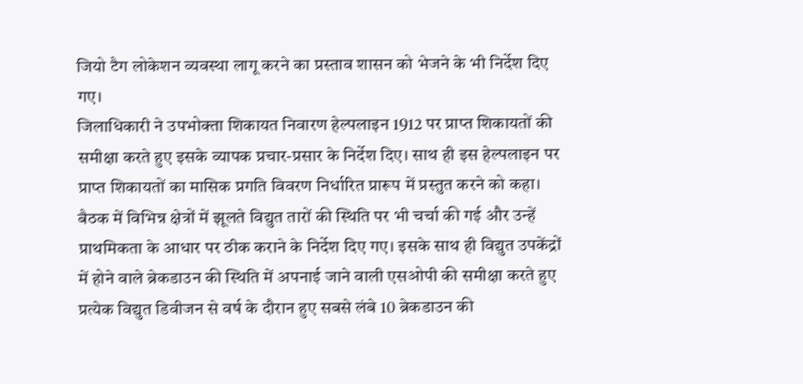जियो टैग लोकेशन व्यवस्था लागू करने का प्रस्ताव शासन को भेजने के भी निर्देश दिए गए।
जिलाधिकारी ने उपभोक्ता शिकायत निवारण हेल्पलाइन 1912 पर प्राप्त शिकायतों की समीक्षा करते हुए इसके व्यापक प्रचार-प्रसार के निर्देश दिए। साथ ही इस हेल्पलाइन पर प्राप्त शिकायतों का मासिक प्रगति विवरण निर्धारित प्रारूप में प्रस्तुत करने को कहा।
बैठक में विभिन्न क्षेत्रों में झूलते विद्युत तारों की स्थिति पर भी चर्चा की गई और उन्हें प्राथमिकता के आधार पर ठीक कराने के निर्देश दिए गए। इसके साथ ही विद्युत उपकेंद्रों में होने वाले ब्रेकडाउन की स्थिति में अपनाई जाने वाली एसओपी की समीक्षा करते हुए प्रत्येक विद्युत डिवीजन से वर्ष के दौरान हुए सबसे लंबे 10 ब्रेकडाउन की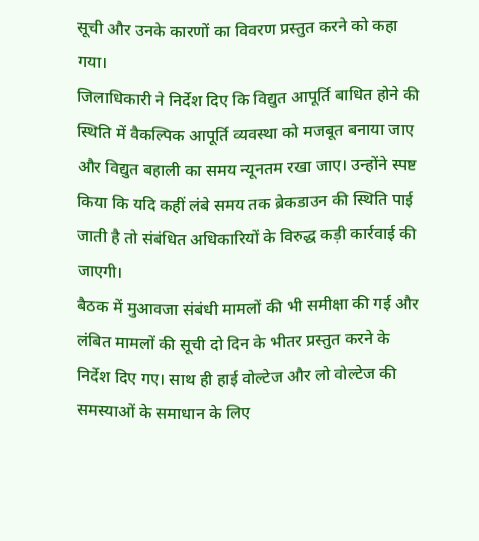सूची और उनके कारणों का विवरण प्रस्तुत करने को कहा गया।
जिलाधिकारी ने निर्देश दिए कि विद्युत आपूर्ति बाधित होने की स्थिति में वैकल्पिक आपूर्ति व्यवस्था को मजबूत बनाया जाए और विद्युत बहाली का समय न्यूनतम रखा जाए। उन्होंने स्पष्ट किया कि यदि कहीं लंबे समय तक ब्रेकडाउन की स्थिति पाई जाती है तो संबंधित अधिकारियों के विरुद्ध कड़ी कार्रवाई की जाएगी।
बैठक में मुआवजा संबंधी मामलों की भी समीक्षा की गई और लंबित मामलों की सूची दो दिन के भीतर प्रस्तुत करने के निर्देश दिए गए। साथ ही हाई वोल्टेज और लो वोल्टेज की समस्याओं के समाधान के लिए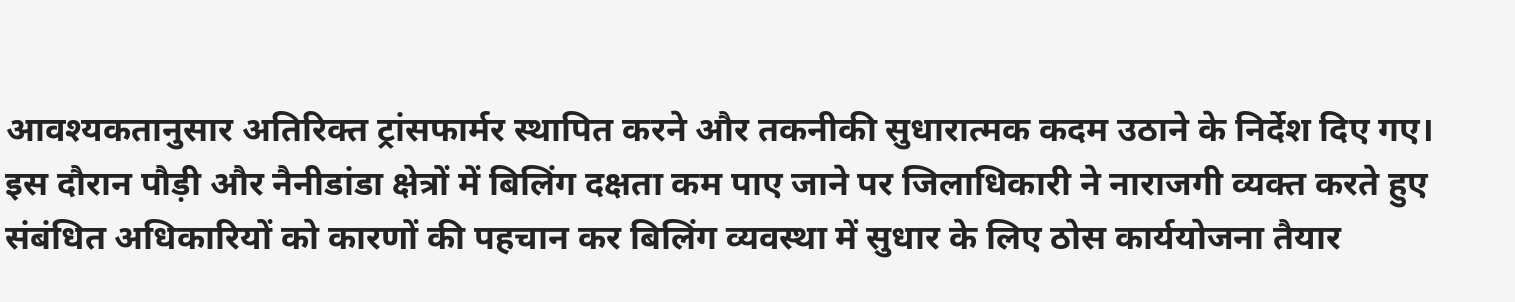आवश्यकतानुसार अतिरिक्त ट्रांसफार्मर स्थापित करने और तकनीकी सुधारात्मक कदम उठाने के निर्देश दिए गए।
इस दौरान पौड़ी और नैनीडांडा क्षेत्रों में बिलिंग दक्षता कम पाए जाने पर जिलाधिकारी ने नाराजगी व्यक्त करते हुए संबंधित अधिकारियों को कारणों की पहचान कर बिलिंग व्यवस्था में सुधार के लिए ठोस कार्ययोजना तैयार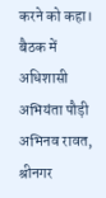करने को कहा।
बैठक में अधिशासी अभियंता पौड़ी अभिनव रावत, श्रीनगर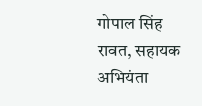गोपाल सिंह रावत, सहायक अभियंता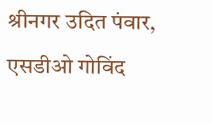श्रीनगर उदित पंवार, एसडीओ गोविंद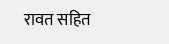रावत सहित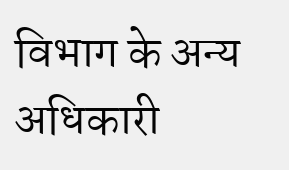विभाग के अन्य अधिकारी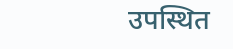उपस्थित